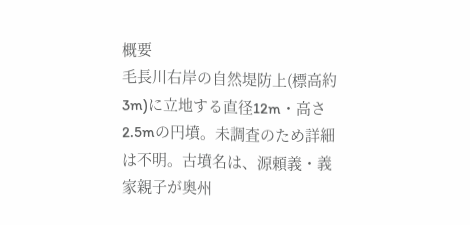概要
毛長川右岸の自然堤防上(標高約3m)に立地する直径12m・高さ2.5mの円墳。未調査のため詳細は不明。古墳名は、源頼義・義家親子が奥州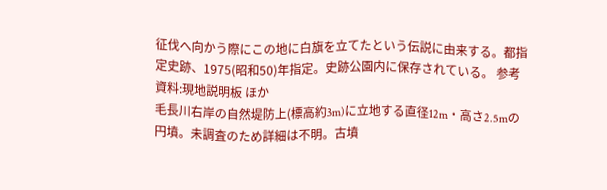征伐へ向かう際にこの地に白旗を立てたという伝説に由来する。都指定史跡、1975(昭和50)年指定。史跡公園内に保存されている。 参考資料:現地説明板 ほか
毛長川右岸の自然堤防上(標高約3m)に立地する直径12m・高さ2.5mの円墳。未調査のため詳細は不明。古墳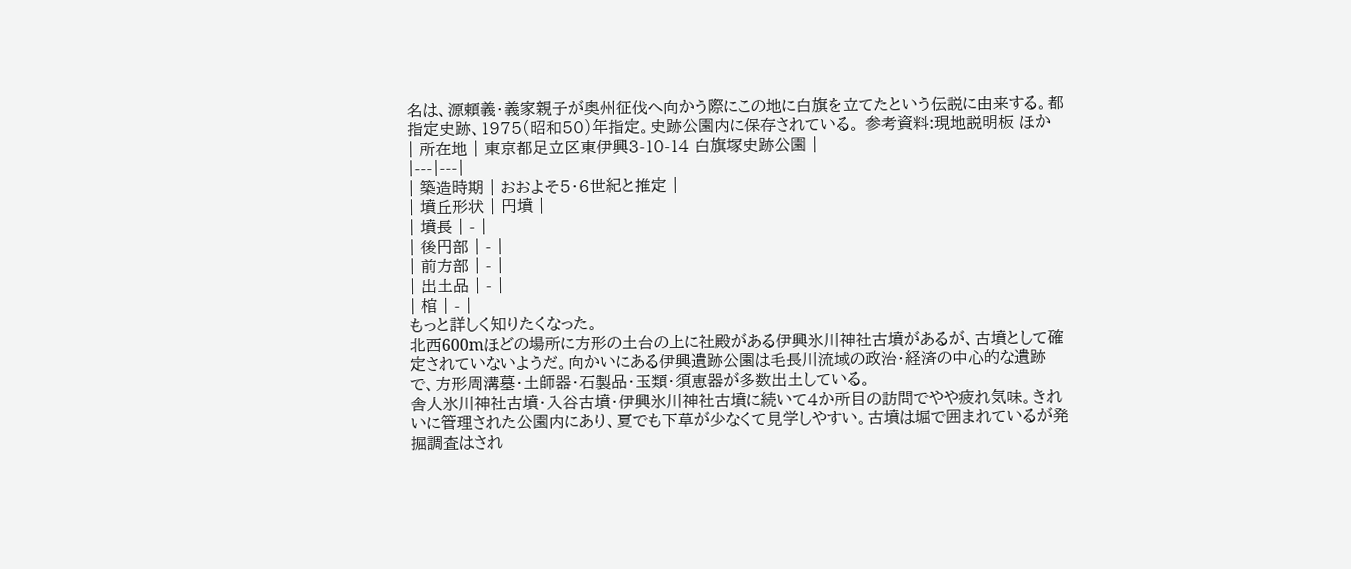名は、源頼義・義家親子が奥州征伐へ向かう際にこの地に白旗を立てたという伝説に由来する。都指定史跡、1975(昭和50)年指定。史跡公園内に保存されている。 参考資料:現地説明板 ほか
| 所在地 | 東京都足立区東伊興3-10-14 白旗塚史跡公園 |
|---|---|
| 築造時期 | おおよそ5・6世紀と推定 |
| 墳丘形状 | 円墳 |
| 墳長 | - |
| 後円部 | - |
| 前方部 | - |
| 出土品 | - |
| 棺 | - |
もっと詳しく知りたくなった。
北西600mほどの場所に方形の土台の上に社殿がある伊興氷川神社古墳があるが、古墳として確定されていないようだ。向かいにある伊興遺跡公園は毛長川流域の政治・経済の中心的な遺跡で、方形周溝墓・土師器・石製品・玉類・須恵器が多数出土している。
舎人氷川神社古墳・入谷古墳・伊興氷川神社古墳に続いて4か所目の訪問でやや疲れ気味。きれいに管理された公園内にあり、夏でも下草が少なくて見学しやすい。古墳は堀で囲まれているが発掘調査はされ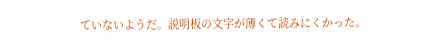ていないようだ。説明板の文字が薄くて読みにくかった。